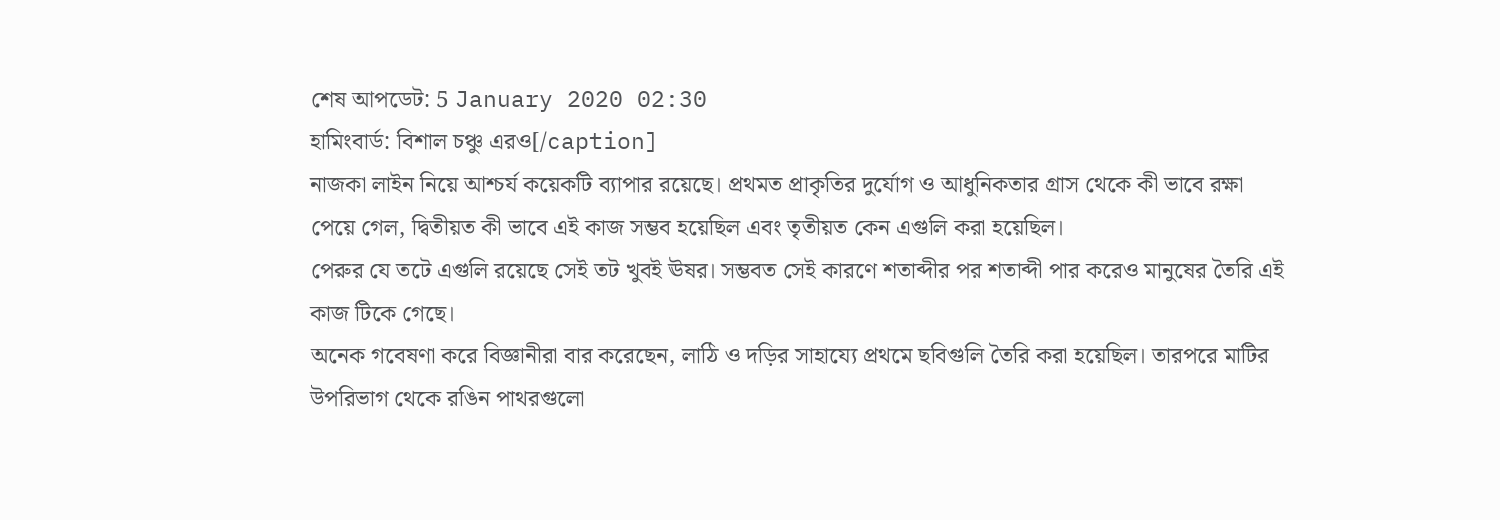শেষ আপডেট: 5 January 2020 02:30
হামিংবার্ড: বিশাল চঞ্চু এরও[/caption]
নাজকা লাইন নিয়ে আশ্চর্য কয়েকটি ব্যাপার রয়েছে। প্রথমত প্রাকৃতির দুর্যোগ ও আধুনিকতার গ্রাস থেকে কী ভাবে রক্ষা পেয়ে গেল, দ্বিতীয়ত কী ভাবে এই কাজ সম্ভব হয়েছিল এবং তৃতীয়ত কেন এগুলি করা হয়েছিল।
পেরুর যে তটে এগুলি রয়েছে সেই তট খুবই ঊষর। সম্ভবত সেই কারণে শতাব্দীর পর শতাব্দী পার করেও মানুষের তৈরি এই কাজ টিকে গেছে।
অনেক গবেষণা করে বিজ্ঞানীরা বার করেছেন, লাঠি ও দড়ির সাহায্যে প্রথমে ছবিগুলি তৈরি করা হয়েছিল। তারপরে মাটির উপরিভাগ থেকে রঙিন পাথরগুলো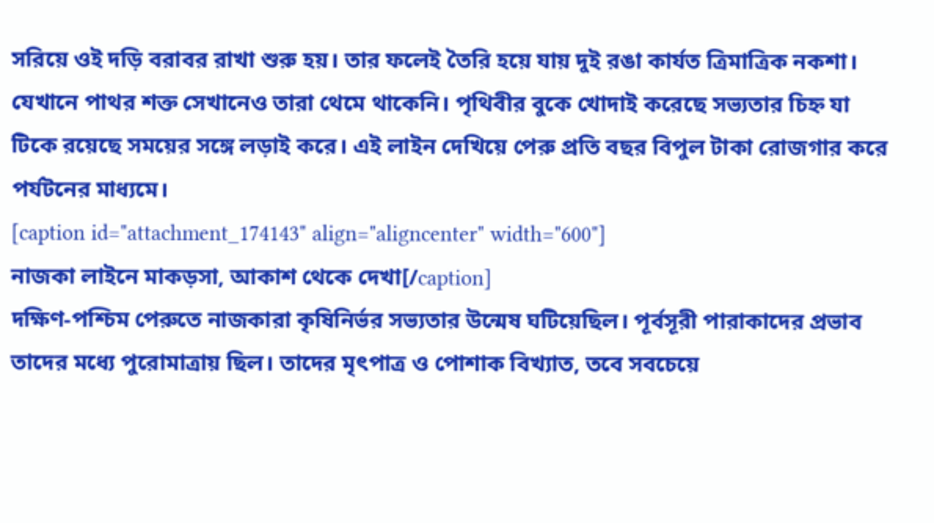সরিয়ে ওই দড়ি বরাবর রাখা শুরু হয়। তার ফলেই তৈরি হয়ে যায় দুই রঙা কার্যত ত্রিমাত্রিক নকশা। যেখানে পাথর শক্ত সেখানেও তারা থেমে থাকেনি। পৃথিবীর বুকে খোদাই করেছে সভ্যতার চিহ্ন যা টিকে রয়েছে সময়ের সঙ্গে লড়াই করে। এই লাইন দেখিয়ে পেরু প্রতি বছর বিপুল টাকা রোজগার করে পর্যটনের মাধ্যমে।
[caption id="attachment_174143" align="aligncenter" width="600"]
নাজকা লাইনে মাকড়সা, আকাশ থেকে দেখা[/caption]
দক্ষিণ-পশ্চিম পেরুতে নাজকারা কৃষিনির্ভর সভ্যতার উন্মেষ ঘটিয়েছিল। পূর্বসূরী পারাকাদের প্রভাব তাদের মধ্যে পুরোমাত্রায় ছিল। তাদের মৃৎপাত্র ও পোশাক বিখ্যাত, তবে সবচেয়ে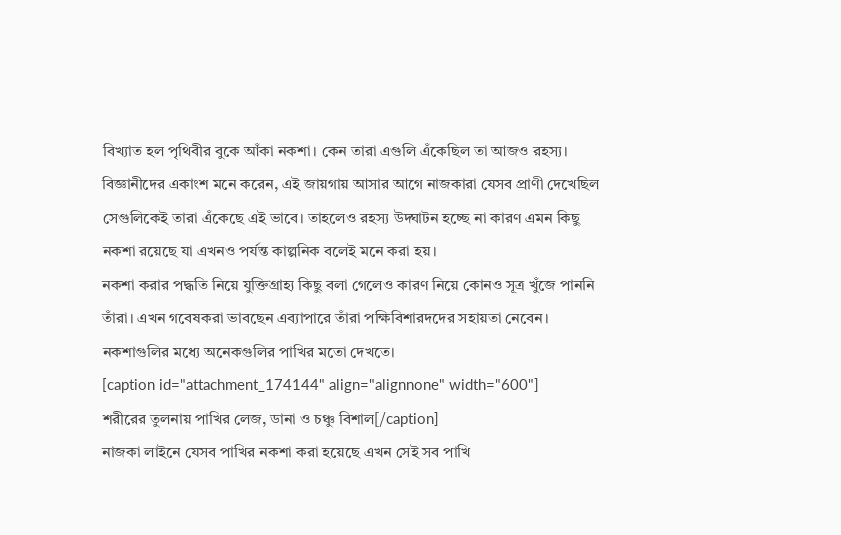বিখ্যাত হল পৃথিবীর বুকে আঁকা নকশা। কেন তারা এগুলি এঁকেছিল তা আজও রহস্য। বিজ্ঞানীদের একাংশ মনে করেন, এই জায়গায় আসার আগে নাজকারা যেসব প্রাণী দেখেছিল সেগুলিকেই তারা এঁকেছে এই ভাবে। তাহলেও রহস্য উদ্ঘাটন হচ্ছে না কারণ এমন কিছু নকশা রয়েছে যা এখনও পর্যন্ত কাল্পনিক বলেই মনে করা হয়।
নকশা করার পদ্ধতি নিয়ে যুক্তিগ্রাহ্য কিছু বলা গেলেও কারণ নিয়ে কোনও সূত্র খুঁজে পাননি তাঁরা। এখন গবেষকরা ভাবছেন এব্যাপারে তাঁরা পক্ষিবিশারদদের সহায়তা নেবেন। নকশাগুলির মধ্যে অনেকগুলির পাখির মতো দেখতে।
[caption id="attachment_174144" align="alignnone" width="600"]
শরীরের তুলনায় পাখির লেজ, ডানা ও চঞ্চু বিশাল[/caption]
নাজকা লাইনে যেসব পাখির নকশা করা হয়েছে এখন সেই সব পাখি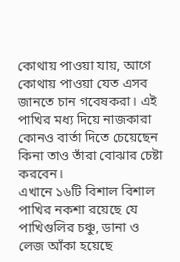কোথায় পাওয়া যায়, আগে কোথায় পাওয়া যেত এসব জানতে চান গবেষকরা। এই পাখির মধ্য দিয়ে নাজকারা কোনও বার্তা দিতে চেয়েছেন কিনা তাও তাঁরা বোঝার চেষ্টা করবেন।
এখানে ১৬টি বিশাল বিশাল পাখির নকশা রয়েছে যে পাখিগুলির চঞ্চু, ডানা ও লেজ আঁকা হয়েছে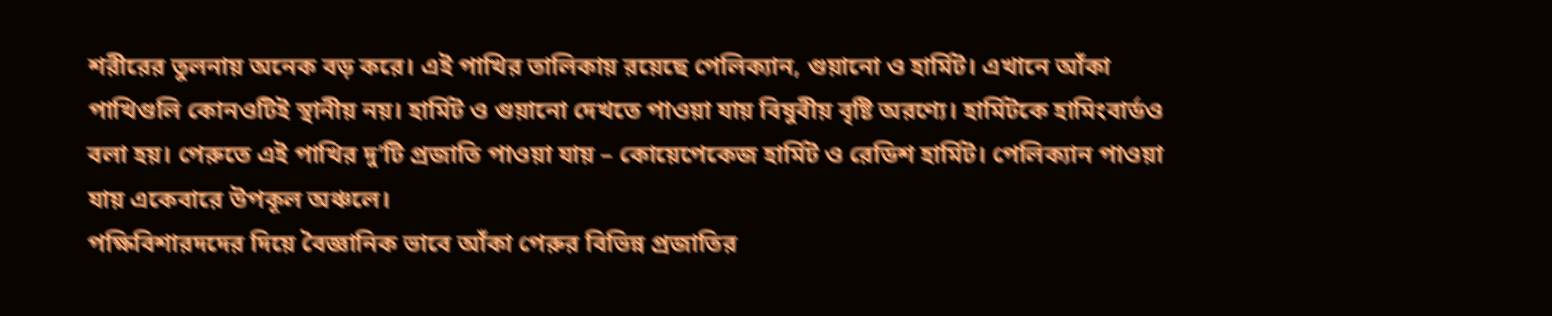শরীরের তুলনায় অনেক বড় করে। এই পাখির তালিকায় রয়েছে পেলিক্যান, গুয়ানো ও হার্মিট। এখানে আঁকা পাখিগুলি কোনওটিই স্থানীয় নয়। হার্মিট ও গুয়ানো দেখতে পাওয়া যায় বিষুবীয় বৃষ্টি অরণ্যে। হার্মিটকে হামিংবার্ডও বলা হয়। পেরুতে এই পাখির দু’টি প্রজাতি পাওয়া যায় – কোয়েপেকেজ হার্মিট ও রেডিশ হার্মিট। পেলিক্যান পাওয়া যায় একেবারে উপকূল অঞ্চলে।
পক্ষিবিশারদদের দিয়ে বৈজ্ঞানিক ভাবে আঁকা পেরুর বিভিন্ন প্রজাতির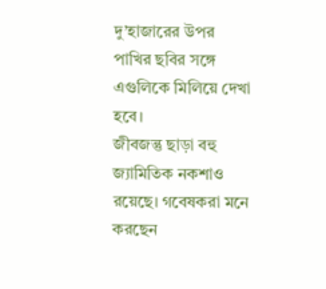দু’হাজারের উপর পাখির ছবির সঙ্গে এগুলিকে মিলিয়ে দেখা হবে।
জীবজন্তু ছাড়া বহু জ্যামিতিক নকশাও রয়েছে। গবেষকরা মনে করছেন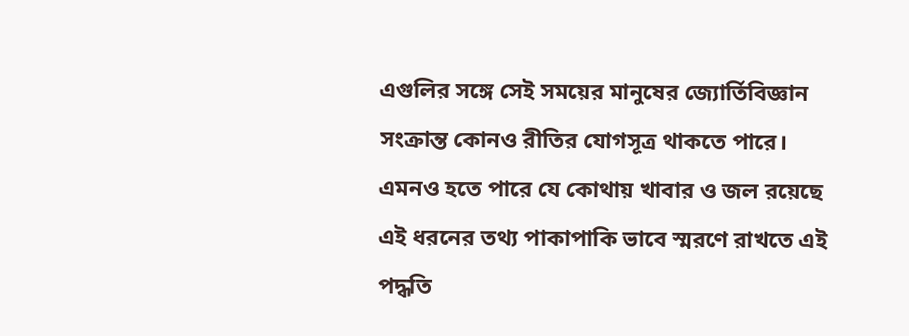এগুলির সঙ্গে সেই সময়ের মানুষের জ্যোর্তিবিজ্ঞান সংক্রান্ত কোনও রীতির যোগসূত্র থাকতে পারে। এমনও হতে পারে যে কোথায় খাবার ও জল রয়েছে এই ধরনের তথ্য পাকাপাকি ভাবে স্মরণে রাখতে এই পদ্ধতি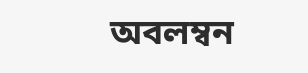অবলম্বন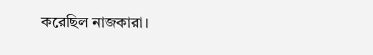করেছিল নাজকারা।